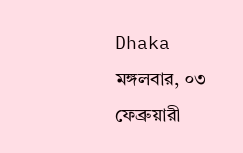Dhaka মঙ্গলবার, ০৩ ফেব্রুয়ারী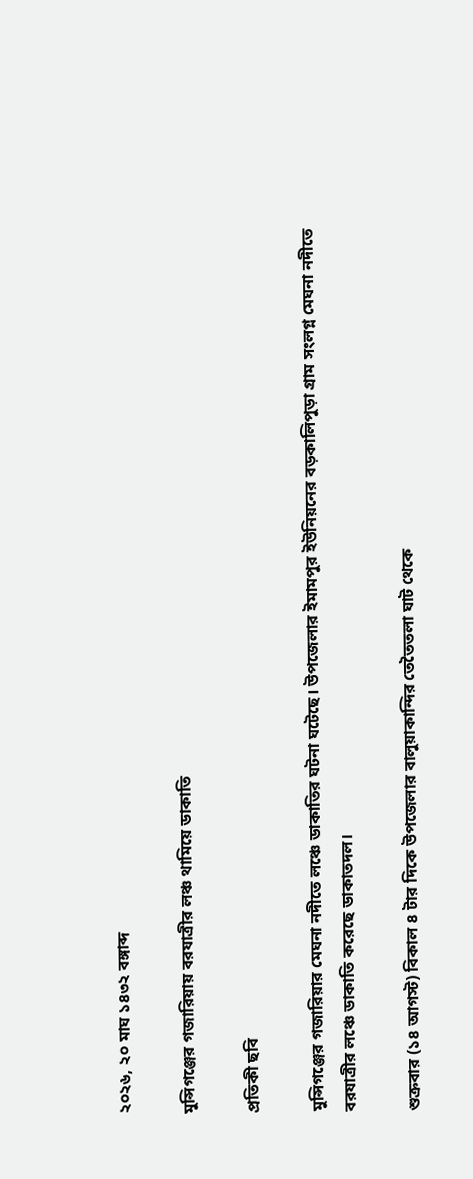২০২৬, ২০ মাঘ ১৪৩২ বঙ্গাব্দ

মুন্সিগঞ্জের গজারিয়ায় বরযাত্রীর লঞ্চ থামিয়ে ডাকাতি

প্রতিকী ছবি

মুন্সিগঞ্জের গজারিয়ার মেঘনা নদীতে লঞ্চে ডাকাতির ঘটনা ঘটেছে। উপজেলার ইমামপুর ইউনিয়নের বড়কালিপুড়া গ্রাম সংলগ্ন মেঘনা নদীতে বরযাত্রীর লঞ্চে ডাকাতি করেছে ডাকাতদল।

শুক্রবার (১৪ আগস্ট) বিকাল ৪ টার দিকে উপজেলার বালুয়াকান্দির তেতৈতলা ঘাট থেকে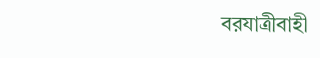বরযাত্রীবাহী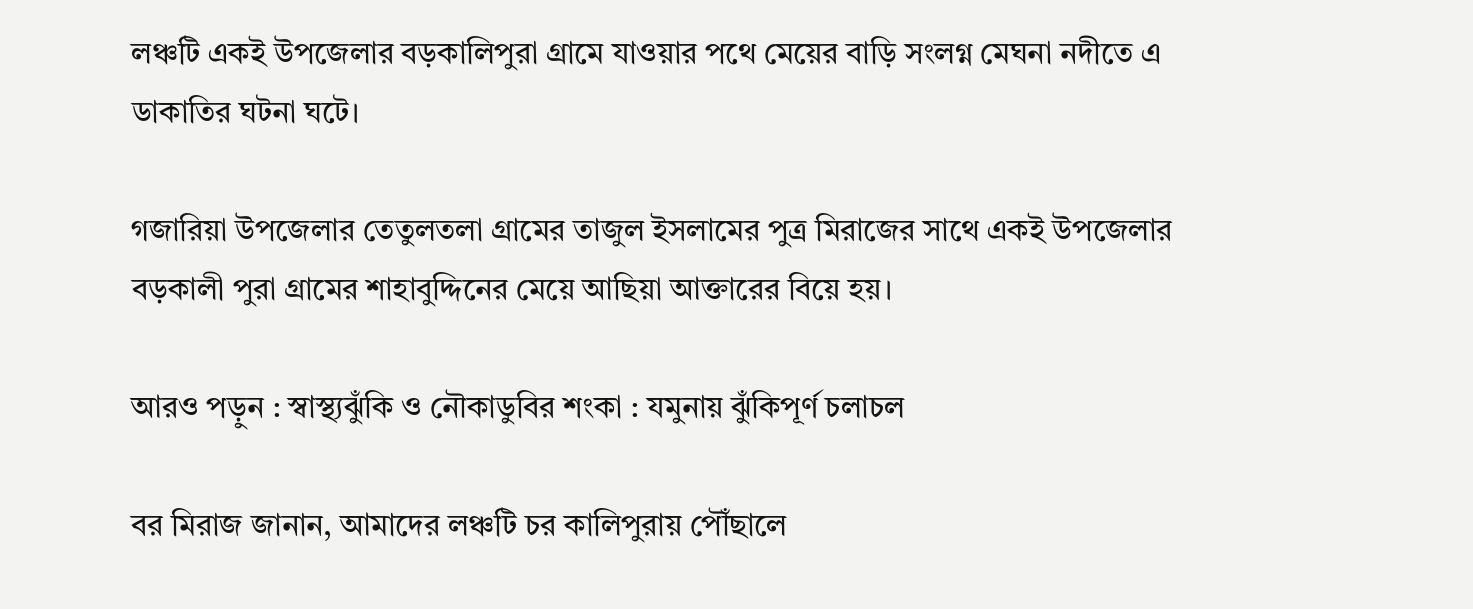লঞ্চটি একই উপজেলার বড়কালিপুরা গ্রামে যাওয়ার পথে মেয়ের বাড়ি সংলগ্ন মেঘনা নদীতে এ ডাকাতির ঘটনা ঘটে।

গজারিয়া উপজেলার তেতুলতলা গ্রামের তাজুল ইসলামের পুত্র মিরাজের সাথে একই উপজেলার বড়কালী পুরা গ্রামের শাহাবুদ্দিনের মেয়ে আছিয়া আক্তারের বিয়ে হয়।

আরও পড়ুন : স্বাস্থ্যঝুঁকি ও নৌকাডুবির শংকা : যমুনায় ঝুঁকিপূর্ণ চলাচল

বর মিরাজ জানান, আমাদের লঞ্চটি চর কালিপুরায় পৌঁছালে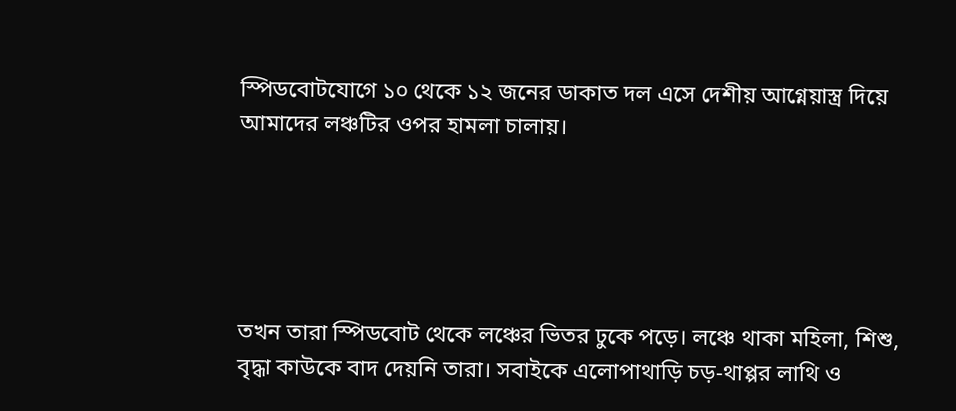স্পিডবোটযোগে ১০ থেকে ১২ জনের ডাকাত দল এসে দেশীয় আগ্নেয়াস্ত্র দিয়ে আমাদের লঞ্চটির ওপর হামলা চালায়।





তখন তারা স্পিডবোট থেকে লঞ্চের ভিতর ঢুকে পড়ে। লঞ্চে থাকা মহিলা, শিশু, বৃদ্ধা কাউকে বাদ দেয়নি তারা। সবাইকে এলোপাথাড়ি চড়-থাপ্পর লাথি ও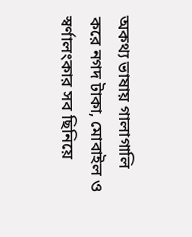অকথ্য ভাষায় গালাগালি করে নগদ টাকা, মোবাইল ও স্বর্ণালংকার সব ছিনিয়ে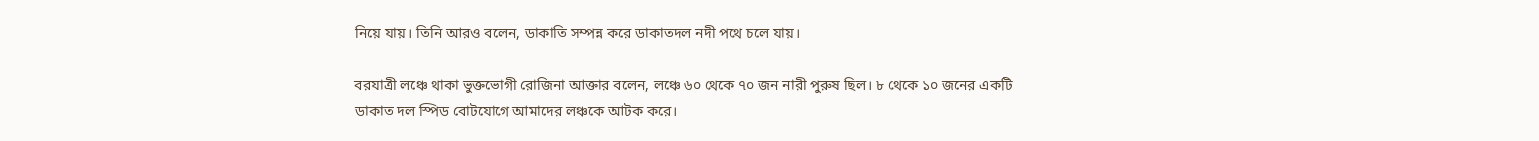নিয়ে যায়। তিনি আরও বলেন, ডাকাতি সম্পন্ন করে ডাকাতদল নদী পথে চলে যায়।

বরযাত্রী লঞ্চে থাকা ভুক্তভোগী রোজিনা আক্তার বলেন, লঞ্চে ৬০ থেকে ৭০ জন নারী পুরুষ ছিল। ৮ থেকে ১০ জনের একটি ডাকাত দল স্পিড বোটযোগে আমাদের লঞ্চকে আটক করে।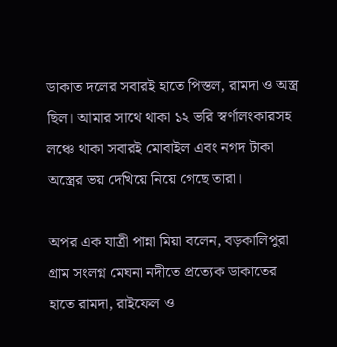ডাকাত দলের সবারই হাতে পিস্তল, রামদা ও অস্ত্র ছিল। আমার সাথে থাকা ১২ ভরি স্বর্ণালংকারসহ লঞ্চে থাকা সবারই মোবাইল এবং নগদ টাকা অস্ত্রের ভয় দেখিয়ে নিয়ে গেছে তারা।

অপর এক যাত্রী পান্না মিয়া বলেন, বড়কালিপুরা গ্রাম সংলগ্ন মেঘনা নদীতে প্রত্যেক ডাকাতের হাতে রামদা, রাইফেল ও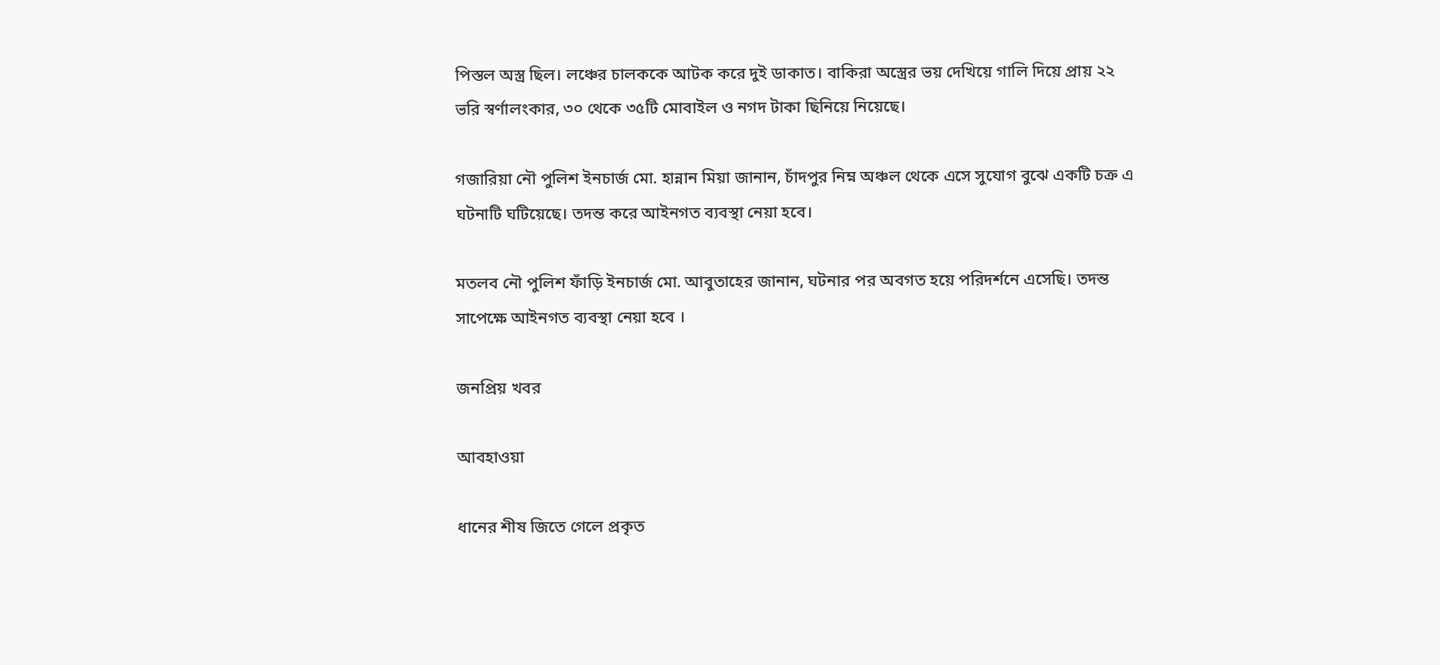পিস্তল অস্ত্র ছিল। লঞ্চের চালককে আটক করে দুই ডাকাত। বাকিরা অস্ত্রের ভয় দেখিয়ে গালি দিয়ে প্রায় ২২ ভরি স্বর্ণালংকার, ৩০ থেকে ৩৫টি মোবাইল ও নগদ টাকা ছিনিয়ে নিয়েছে।

গজারিয়া নৌ পুলিশ ইনচার্জ মো. হান্নান মিয়া জানান, চাঁদপুর নিম্ন অঞ্চল থেকে এসে সুযোগ বুঝে একটি চক্র এ ঘটনাটি ঘটিয়েছে। তদন্ত করে আইনগত ব্যবস্থা নেয়া হবে।

মতলব নৌ পুলিশ ফাঁড়ি ইনচার্জ মো. আবুতাহের জানান, ঘটনার পর অবগত হয়ে পরিদর্শনে এসেছি। তদন্ত সাপেক্ষে আইনগত ব্যবস্থা নেয়া হবে ।

জনপ্রিয় খবর

আবহাওয়া

ধানের শীষ জিতে গেলে প্রকৃত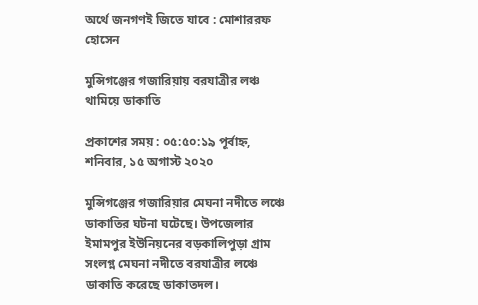অর্থে জনগণই জিতে যাবে : মোশাররফ হোসেন

মুন্সিগঞ্জের গজারিয়ায় বরযাত্রীর লঞ্চ থামিয়ে ডাকাতি

প্রকাশের সময় : ০৫:৫০:১৯ পূর্বাহ্ন, শনিবার, ১৫ অগাস্ট ২০২০

মুন্সিগঞ্জের গজারিয়ার মেঘনা নদীতে লঞ্চে ডাকাতির ঘটনা ঘটেছে। উপজেলার ইমামপুর ইউনিয়নের বড়কালিপুড়া গ্রাম সংলগ্ন মেঘনা নদীতে বরযাত্রীর লঞ্চে ডাকাতি করেছে ডাকাতদল।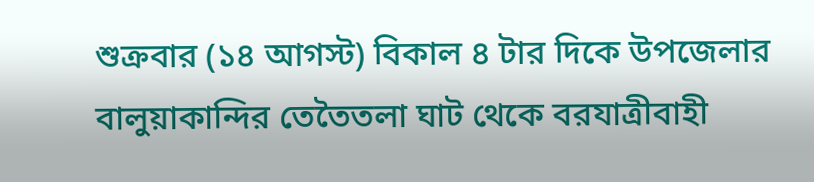শুক্রবার (১৪ আগস্ট) বিকাল ৪ টার দিকে উপজেলার বালুয়াকান্দির তেতৈতলা ঘাট থেকে বরযাত্রীবাহী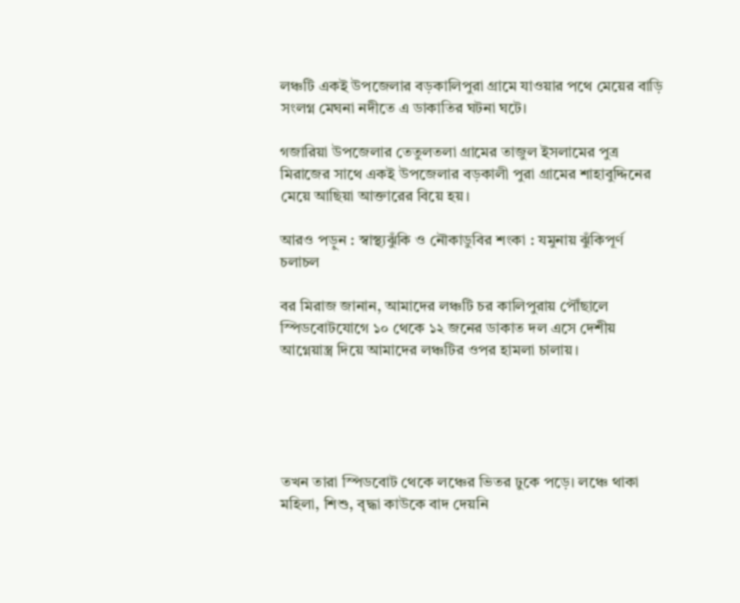লঞ্চটি একই উপজেলার বড়কালিপুরা গ্রামে যাওয়ার পথে মেয়ের বাড়ি সংলগ্ন মেঘনা নদীতে এ ডাকাতির ঘটনা ঘটে।

গজারিয়া উপজেলার তেতুলতলা গ্রামের তাজুল ইসলামের পুত্র মিরাজের সাথে একই উপজেলার বড়কালী পুরা গ্রামের শাহাবুদ্দিনের মেয়ে আছিয়া আক্তারের বিয়ে হয়।

আরও পড়ুন : স্বাস্থ্যঝুঁকি ও নৌকাডুবির শংকা : যমুনায় ঝুঁকিপূর্ণ চলাচল

বর মিরাজ জানান, আমাদের লঞ্চটি চর কালিপুরায় পৌঁছালে স্পিডবোটযোগে ১০ থেকে ১২ জনের ডাকাত দল এসে দেশীয় আগ্নেয়াস্ত্র দিয়ে আমাদের লঞ্চটির ওপর হামলা চালায়।





তখন তারা স্পিডবোট থেকে লঞ্চের ভিতর ঢুকে পড়ে। লঞ্চে থাকা মহিলা, শিশু, বৃদ্ধা কাউকে বাদ দেয়নি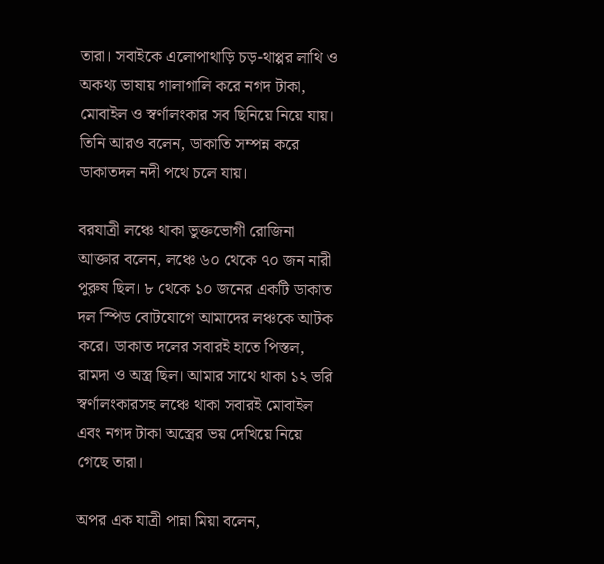তারা। সবাইকে এলোপাথাড়ি চড়-থাপ্পর লাথি ও অকথ্য ভাষায় গালাগালি করে নগদ টাকা, মোবাইল ও স্বর্ণালংকার সব ছিনিয়ে নিয়ে যায়। তিনি আরও বলেন, ডাকাতি সম্পন্ন করে ডাকাতদল নদী পথে চলে যায়।

বরযাত্রী লঞ্চে থাকা ভুক্তভোগী রোজিনা আক্তার বলেন, লঞ্চে ৬০ থেকে ৭০ জন নারী পুরুষ ছিল। ৮ থেকে ১০ জনের একটি ডাকাত দল স্পিড বোটযোগে আমাদের লঞ্চকে আটক করে। ডাকাত দলের সবারই হাতে পিস্তল, রামদা ও অস্ত্র ছিল। আমার সাথে থাকা ১২ ভরি স্বর্ণালংকারসহ লঞ্চে থাকা সবারই মোবাইল এবং নগদ টাকা অস্ত্রের ভয় দেখিয়ে নিয়ে গেছে তারা।

অপর এক যাত্রী পান্না মিয়া বলেন,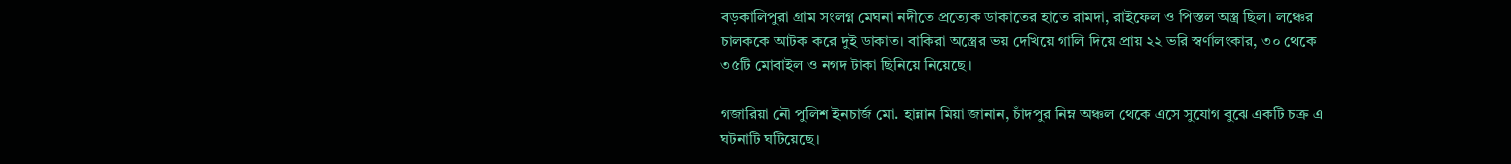বড়কালিপুরা গ্রাম সংলগ্ন মেঘনা নদীতে প্রত্যেক ডাকাতের হাতে রামদা, রাইফেল ও পিস্তল অস্ত্র ছিল। লঞ্চের চালককে আটক করে দুই ডাকাত। বাকিরা অস্ত্রের ভয় দেখিয়ে গালি দিয়ে প্রায় ২২ ভরি স্বর্ণালংকার, ৩০ থেকে ৩৫টি মোবাইল ও নগদ টাকা ছিনিয়ে নিয়েছে।

গজারিয়া নৌ পুলিশ ইনচার্জ মো. হান্নান মিয়া জানান, চাঁদপুর নিম্ন অঞ্চল থেকে এসে সুযোগ বুঝে একটি চক্র এ ঘটনাটি ঘটিয়েছে।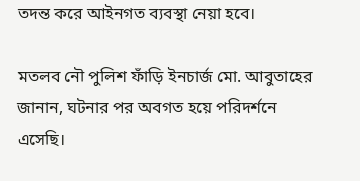তদন্ত করে আইনগত ব্যবস্থা নেয়া হবে।

মতলব নৌ পুলিশ ফাঁড়ি ইনচার্জ মো. আবুতাহের জানান, ঘটনার পর অবগত হয়ে পরিদর্শনে এসেছি।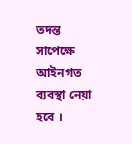তদন্ত সাপেক্ষে আইনগত ব্যবস্থা নেয়া হবে ।